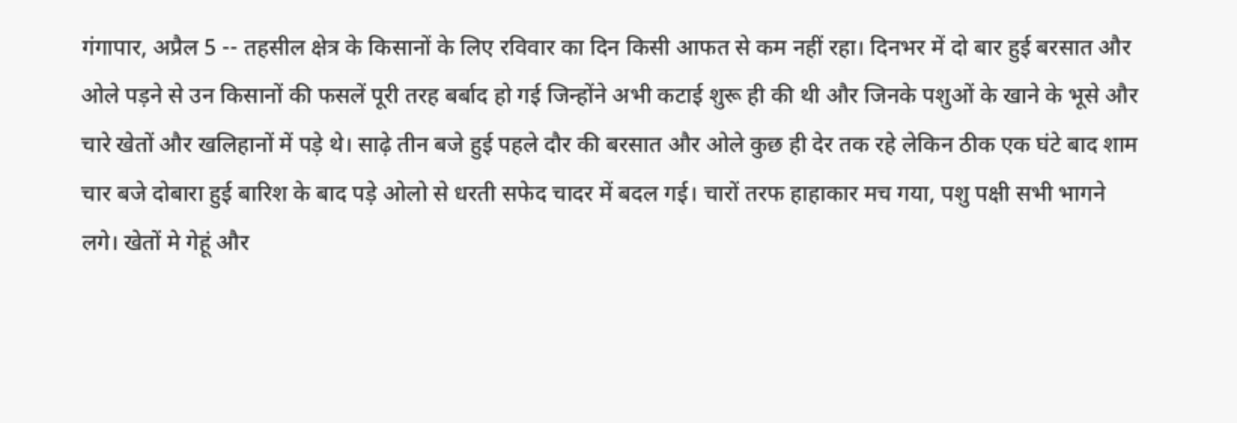गंगापार, अप्रैल 5 -- तहसील क्षेत्र के किसानों के लिए रविवार का दिन किसी आफत से कम नहीं रहा। दिनभर में दो बार हुई बरसात और ओले पड़ने से उन किसानों की फसलें पूरी तरह बर्बाद हो गई जिन्होंने अभी कटाई शुरू ही की थी और जिनके पशुओं के खाने के भूसे और चारे खेतों और खलिहानों में पड़े थे। साढ़े तीन बजे हुई पहले दौर की बरसात और ओले कुछ ही देर तक रहे लेकिन ठीक एक घंटे बाद शाम चार बजे दोबारा हुई बारिश के बाद पड़े ओलो से धरती सफेद चादर में बदल गई। चारों तरफ हाहाकार मच गया, पशु पक्षी सभी भागने लगे। खेतों मे गेहूं और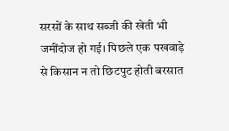सरसों के साथ सब्जी की खेती भी जमींदोज हो गई। पिछले एक पखवाड़े से किसान न तो छिटपुट होती बरसात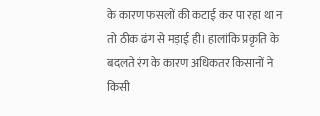के कारण फसलों की कटाई कर पा रहा था न तो ठीक ढंग से मड़ाई ही। हालांकि प्रकृति के बदलते रंग के कारण अधिकतर किसानों ने किसी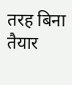तरह बिना तैयार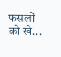फसलों को खे...